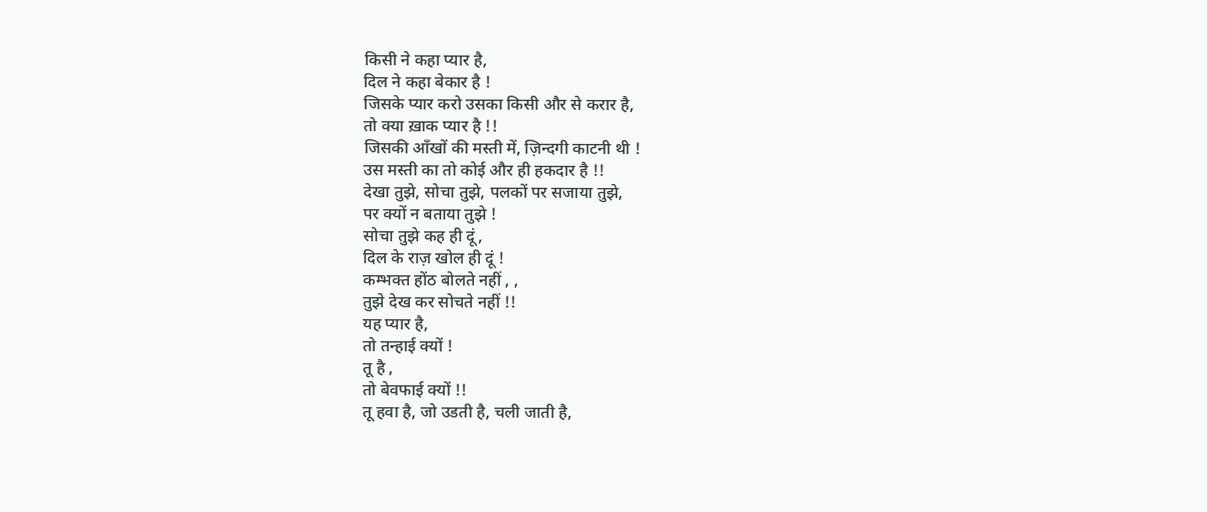किसी ने कहा प्यार है,
दिल ने कहा बेकार है !
जिसके प्यार करो उसका किसी और से करार है,
तो क्या ख़ाक प्यार है !!
जिसकी आँखों की मस्ती में, ज़िन्दगी काटनी थी !
उस मस्ती का तो कोई और ही हकदार है !!
देखा तुझे, सोचा तुझे, पलकों पर सजाया तुझे,
पर क्यों न बताया तुझे !
सोचा तुझे कह ही दूं,
दिल के राज़ खोल ही दूं !
कम्भक्त होंठ बोलते नहीं , ,
तुझे देख कर सोचते नहीं !!
यह प्यार है,
तो तन्हाई क्यों !
तू है ,
तो बेवफाई क्यों !!
तू हवा है, जो उडती है, चली जाती है,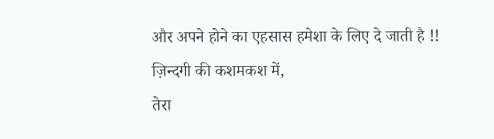और अपने होने का एहसास हमेशा के लिए दे जाती है !!
ज़िन्दगी की कशमकश में,
तेरा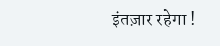इंतज़ार रहेगा !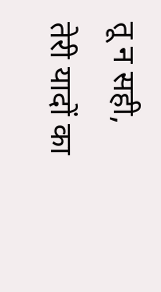तू न सही, तेरी यादों का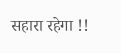सहारा रहेगा !!